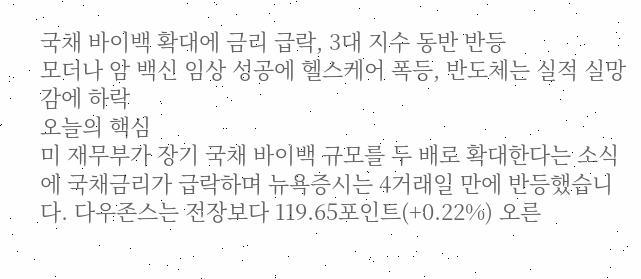국채 바이백 확대에 금리 급락, 3대 지수 동반 반등
모더나 암 백신 임상 성공에 헬스케어 폭등, 반도체는 실적 실망감에 하락
오늘의 핵심
미 재무부가 장기 국채 바이백 규모를 두 배로 확대한다는 소식에 국채금리가 급락하며 뉴욕증시는 4거래일 만에 반등했습니다. 다우존스는 전장보다 119.65포인트(+0.22%) 오른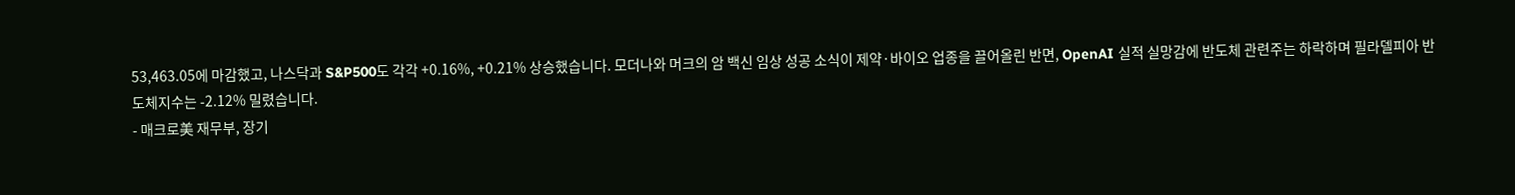53,463.05에 마감했고, 나스닥과 S&P500도 각각 +0.16%, +0.21% 상승했습니다. 모더나와 머크의 암 백신 임상 성공 소식이 제약·바이오 업종을 끌어올린 반면, OpenAI 실적 실망감에 반도체 관련주는 하락하며 필라델피아 반도체지수는 -2.12% 밀렸습니다.
- 매크로美 재무부, 장기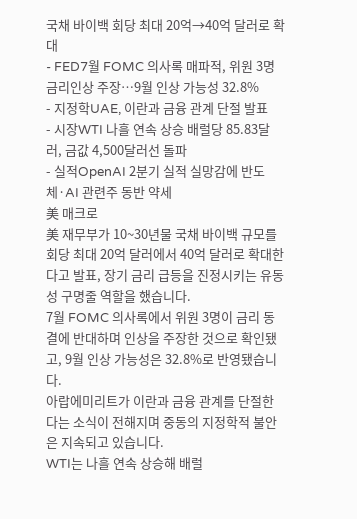국채 바이백 회당 최대 20억→40억 달러로 확대
- FED7월 FOMC 의사록 매파적, 위원 3명 금리인상 주장…9월 인상 가능성 32.8%
- 지정학UAE, 이란과 금융 관계 단절 발표
- 시장WTI 나흘 연속 상승 배럴당 85.83달러, 금값 4,500달러선 돌파
- 실적OpenAI 2분기 실적 실망감에 반도체·AI 관련주 동반 약세
美 매크로
美 재무부가 10~30년물 국채 바이백 규모를 회당 최대 20억 달러에서 40억 달러로 확대한다고 발표, 장기 금리 급등을 진정시키는 유동성 구명줄 역할을 했습니다.
7월 FOMC 의사록에서 위원 3명이 금리 동결에 반대하며 인상을 주장한 것으로 확인됐고, 9월 인상 가능성은 32.8%로 반영됐습니다.
아랍에미리트가 이란과 금융 관계를 단절한다는 소식이 전해지며 중동의 지정학적 불안은 지속되고 있습니다.
WTI는 나흘 연속 상승해 배럴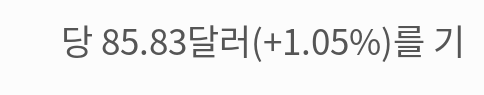당 85.83달러(+1.05%)를 기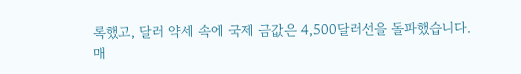록했고, 달러 약세 속에 국제 금값은 4,500달러선을 돌파했습니다.
매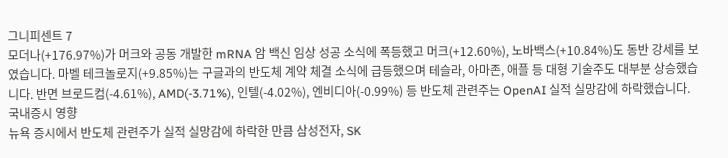그니피센트 7
모더나(+176.97%)가 머크와 공동 개발한 mRNA 암 백신 임상 성공 소식에 폭등했고 머크(+12.60%), 노바백스(+10.84%)도 동반 강세를 보였습니다. 마벨 테크놀로지(+9.85%)는 구글과의 반도체 계약 체결 소식에 급등했으며 테슬라, 아마존, 애플 등 대형 기술주도 대부분 상승했습니다. 반면 브로드컴(-4.61%), AMD(-3.71%), 인텔(-4.02%), 엔비디아(-0.99%) 등 반도체 관련주는 OpenAI 실적 실망감에 하락했습니다.
국내증시 영향
뉴욕 증시에서 반도체 관련주가 실적 실망감에 하락한 만큼 삼성전자, SK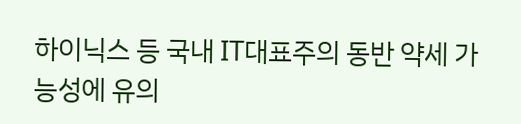하이닉스 등 국내 IT대표주의 동반 약세 가능성에 유의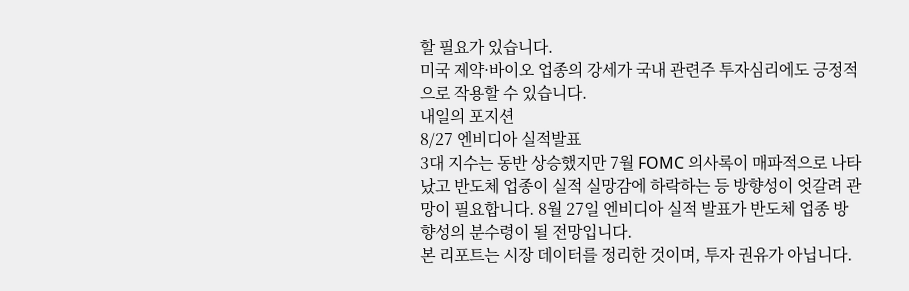할 필요가 있습니다.
미국 제약·바이오 업종의 강세가 국내 관련주 투자심리에도 긍정적으로 작용할 수 있습니다.
내일의 포지션
8/27 엔비디아 실적발표
3대 지수는 동반 상승했지만 7월 FOMC 의사록이 매파적으로 나타났고 반도체 업종이 실적 실망감에 하락하는 등 방향성이 엇갈려 관망이 필요합니다. 8월 27일 엔비디아 실적 발표가 반도체 업종 방향성의 분수령이 될 전망입니다.
본 리포트는 시장 데이터를 정리한 것이며, 투자 권유가 아닙니다.